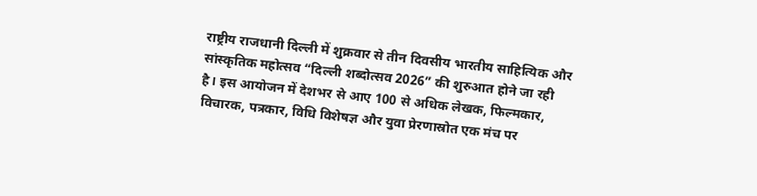राष्ट्रीय राजधानी दिल्ली में शुक्रवार से तीन दिवसीय भारतीय साहित्यिक और सांस्कृतिक महोत्सव “दिल्ली शब्दोत्सव 2026” की शुरुआत होने जा रही है। इस आयोजन में देशभर से आए 100 से अधिक लेखक, फिल्मकार, विचारक, पत्रकार, विधि विशेषज्ञ और युवा प्रेरणास्रोत एक मंच पर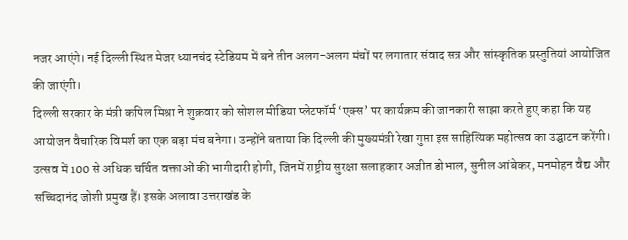नजर आएंगे। नई दिल्ली स्थित मेजर ध्यानचंद स्टेडियम में बने तीन अलग-अलग मंचों पर लगातार संवाद सत्र और सांस्कृतिक प्रस्तुतियां आयोजित की जाएंगी।
दिल्ली सरकार के मंत्री कपिल मिश्रा ने शुक्रवार को सोशल मीडिया प्लेटफॉर्म ‘एक्स’ पर कार्यक्रम की जानकारी साझा करते हुए कहा कि यह आयोजन वैचारिक विमर्श का एक बड़ा मंच बनेगा। उन्होंने बताया कि दिल्ली की मुख्यमंत्री रेखा गुप्ता इस साहित्यिक महोत्सव का उद्घाटन करेंगी।
उत्सव में 100 से अधिक चर्चित वक्ताओं की भागीदारी होगी, जिनमें राष्ट्रीय सुरक्षा सलाहकार अजीत डोभाल, सुनील आंबेकर, मनमोहन वैद्य और सच्चिदानंद जोशी प्रमुख हैं। इसके अलावा उत्तराखंड के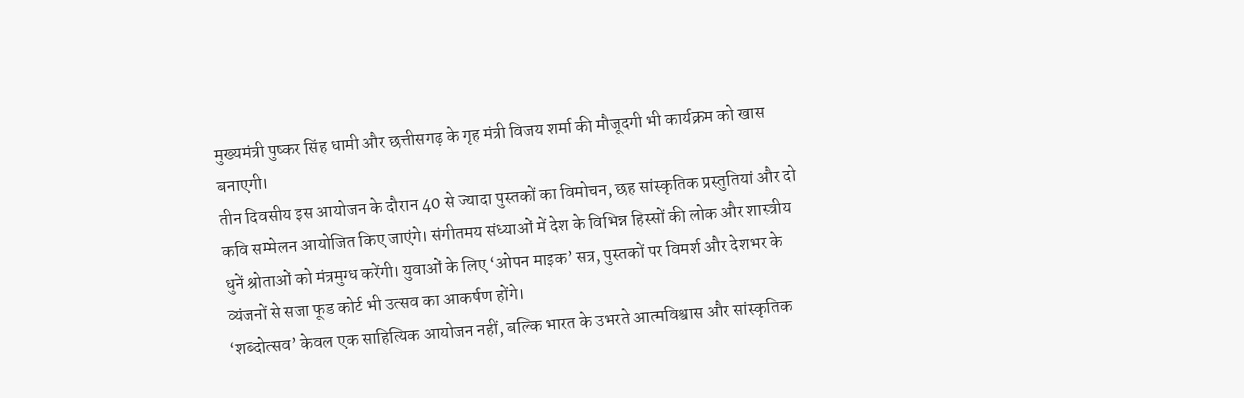मुख्यमंत्री पुष्कर सिंह धामी और छत्तीसगढ़ के गृह मंत्री विजय शर्मा की मौजूदगी भी कार्यक्रम को खास बनाएगी।
तीन दिवसीय इस आयोजन के दौरान 40 से ज्यादा पुस्तकों का विमोचन, छह सांस्कृतिक प्रस्तुतियां और दो कवि सम्मेलन आयोजित किए जाएंगे। संगीतमय संध्याओं में देश के विभिन्न हिस्सों की लोक और शास्त्रीय धुनें श्रोताओं को मंत्रमुग्ध करेंगी। युवाओं के लिए ‘ओपन माइक’ सत्र, पुस्तकों पर विमर्श और देशभर के व्यंजनों से सजा फूड कोर्ट भी उत्सव का आकर्षण होंगे।
‘शब्दोत्सव’ केवल एक साहित्यिक आयोजन नहीं, बल्कि भारत के उभरते आत्मविश्वास और सांस्कृतिक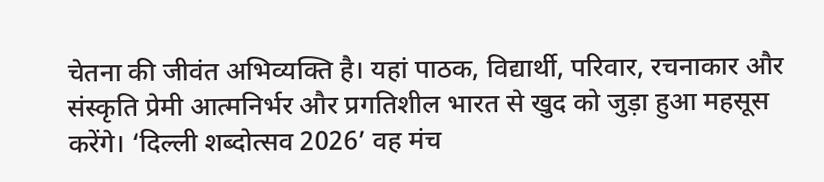चेतना की जीवंत अभिव्यक्ति है। यहां पाठक, विद्यार्थी, परिवार, रचनाकार और संस्कृति प्रेमी आत्मनिर्भर और प्रगतिशील भारत से खुद को जुड़ा हुआ महसूस करेंगे। ‘दिल्ली शब्दोत्सव 2026’ वह मंच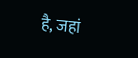है, जहां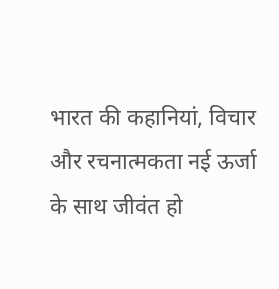भारत की कहानियां, विचार और रचनात्मकता नई ऊर्जा के साथ जीवंत हो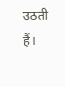उठती हैं।